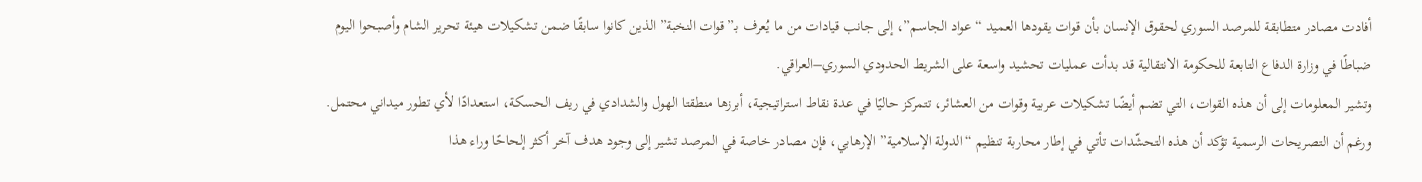أفادت مصادر متطابقة للمرصد السوري لحقوق الإنسان بأن قوات يقودها العميد “عواد الجاسم”، إلى جانب قيادات من ما يُعرف بـ”قوات النخبة” الذين كانوا سابقًا ضمن تشكيلات هيئة تحرير الشام وأصبحوا اليوم ضباطًا في وزارة الدفاع التابعة للحكومة الانتقالية قد بدأت عمليات تحشيد واسعة على الشريط الحدودي السوري–العراقي.
وتشير المعلومات إلى أن هذه القوات، التي تضم أيضًا تشكيلات عربية وقوات من العشائر، تتمركز حاليًا في عدة نقاط استراتيجية، أبرزها منطقتا الهول والشدادي في ريف الحسكة، استعدادًا لأي تطور ميداني محتمل.
ورغم أن التصريحات الرسمية تؤكد أن هذه التحشّدات تأتي في إطار محاربة تنظيم “الدولة الإسلامية” الإرهابي، فإن مصادر خاصة في المرصد تشير إلى وجود هدف آخر أكثر إلحاحًا وراء هذا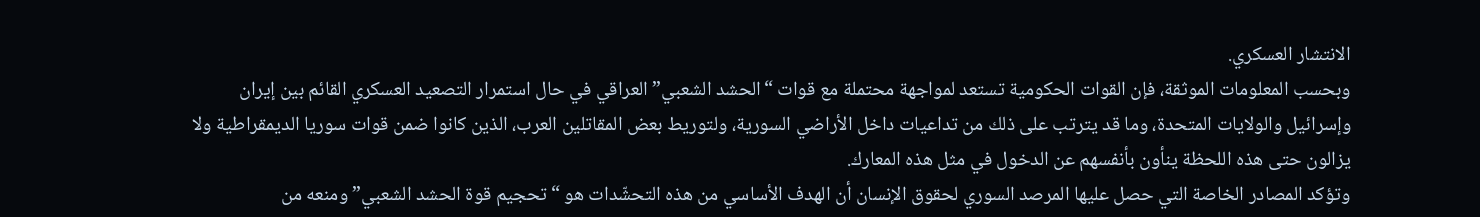الانتشار العسكري.
وبحسب المعلومات الموثقة، فإن القوات الحكومية تستعد لمواجهة محتملة مع قوات “الحشد الشعبي” العراقي في حال استمرار التصعيد العسكري القائم بين إيران وإسرائيل والولايات المتحدة، وما قد يترتب على ذلك من تداعيات داخل الأراضي السورية، ولتوريط بعض المقاتلين العرب، الذين كانوا ضمن قوات سوريا الديمقراطية ولا يزالون حتى هذه اللحظة ينأون بأنفسهم عن الدخول في مثل هذه المعارك.
وتؤكد المصادر الخاصة التي حصل عليها المرصد السوري لحقوق الإنسان أن الهدف الأساسي من هذه التحشّدات هو “تحجيم قوة الحشد الشعبي” ومنعه من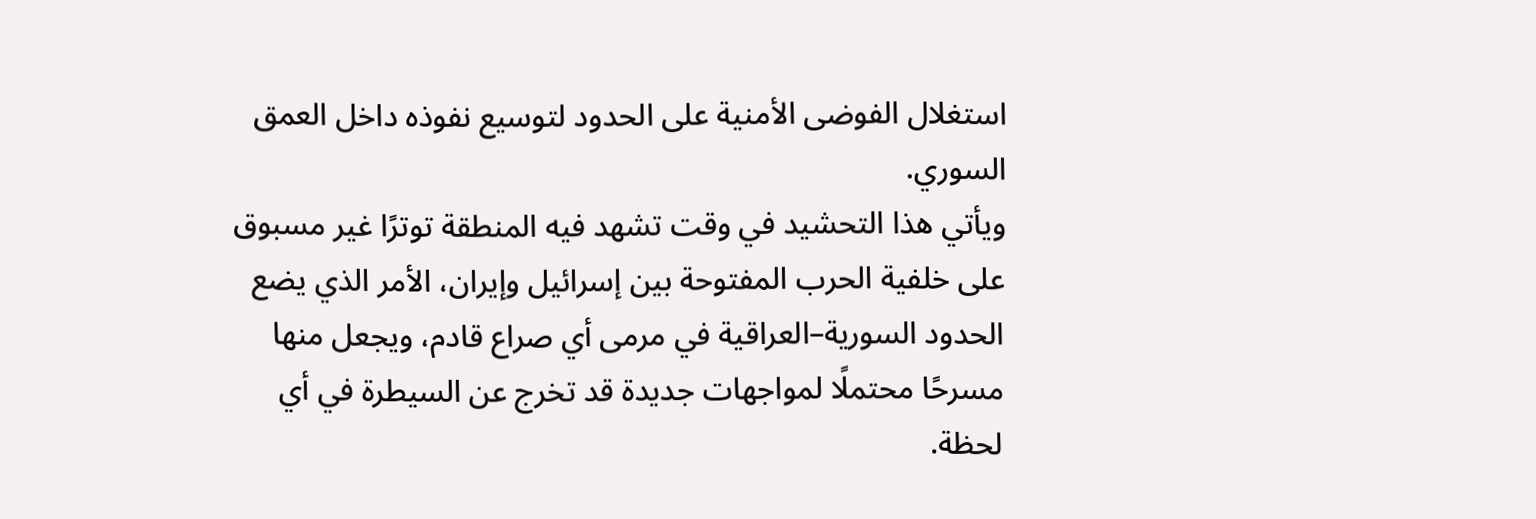استغلال الفوضى الأمنية على الحدود لتوسيع نفوذه داخل العمق السوري.
ويأتي هذا التحشيد في وقت تشهد فيه المنطقة توترًا غير مسبوق على خلفية الحرب المفتوحة بين إسرائيل وإيران، الأمر الذي يضع الحدود السورية–العراقية في مرمى أي صراع قادم، ويجعل منها مسرحًا محتملًا لمواجهات جديدة قد تخرج عن السيطرة في أي لحظة.